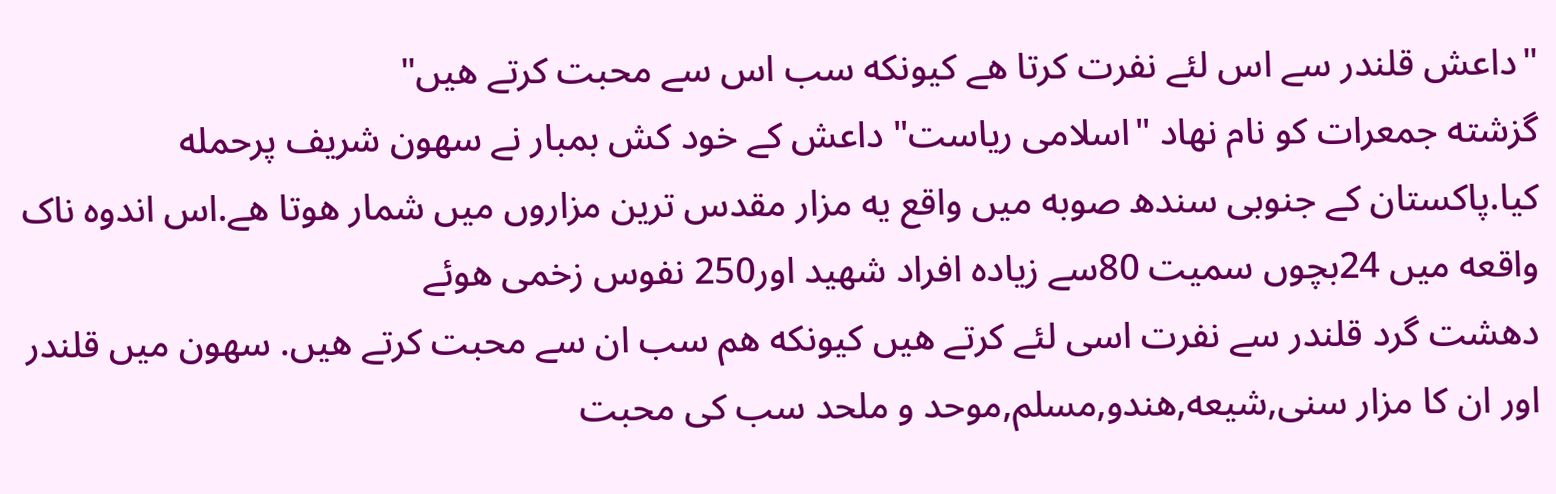"داعش قلندر سے اس لئے نفرت کرتا ھے کیونکه سب اس سے محبت کرتے ھیں"
گزشته جمعرات کو نام نهاد "اسلامی ریاست" داعش کے خود کش بمبار نے سهون شریف پرحمله کیا.پاکستان کے جنوبی سندھ صوبه میں واقع یه مزار مقدس ترین مزاروں میں شمار ھوتا ھے.اس اندوه ناک واقعه میں 24بچوں سمیت 80سے زیاده افراد شهید اور250 نفوس زخمی ھوئے
دهشت گرد قلندر سے نفرت اسی لئے کرتے ھیں کیونکه ھم سب ان سے محبت کرتے ھیں. سهون میں قلندر اور ان کا مزار سنی,شیعه,هندو,مسلم,موحد و ملحد سب کی محبت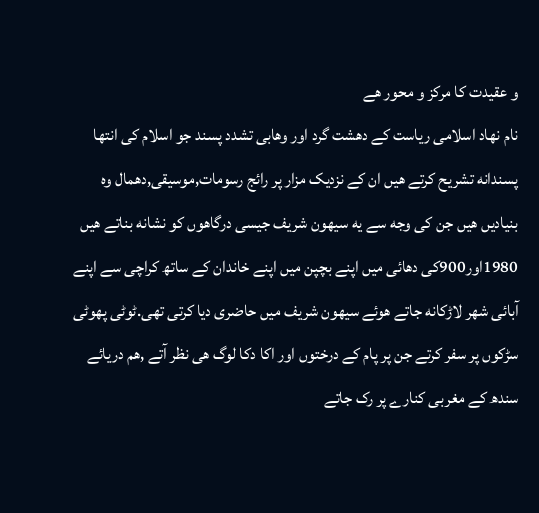و عقیدت کا مرکز و محور ھے
نام نهاد اسلامی ریاست کے دهشت گرد اور وھابی تشدد پسند جو اسلام کی انتها پسندانه تشریح کرتے ھیں ان کے نزدیک مزار پر رائج رسومات,موسیقی,دھمال وه بنیادیں هیں جن کی وجه سے یه سیهون شریف جیسی درگاھوں کو نشانه بناتے ھیں
1980اور900کی دھائی میں اپنے بچپن میں اپنے خاندان کے ساتھ کراچی سے اپنے آبائی شهر لاڑکانه جاتے ھوئے سیهون شریف میں حاضری دیا کرتی تھی.ٹوٹی پھوٹی سڑکوں پر سفر کرتے جن پر پام کے درختوں اور اکا دکا لوگ هی نظر آتے ,ھم دریائے سندھ کے مغربی کنارے پر رک جاتے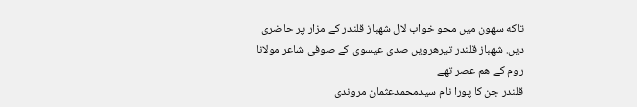تاکه سهون میں محو خواب لال شهباز قلندر کے مزار پر حاضری دیں. شهباز قلندر تیرھرویں صدی عیسوی کے صوفی شاعر مولانا روم کے ھم عصر تھے
قلندر جن کا پورا نام سیدمحمدعثمان مروندی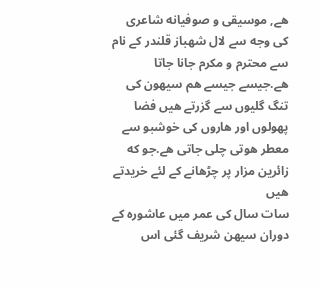ھے, موسیقی و صوفیانه شاعری کی وجه سے لال شهباز قلندر کے نام سے محترم و مکرم جانا جاتا ھے.جیسے جیسے ھم سیهون کی تنگ گلیوں سے گزرتے ھیں فضا پھولوں اور ھاروں کی خوشبو سے معطر ھوتی چلی جاتی ھے.جو که زائرین مزار پر چڑھانے کے لئے خریدتے ھیں
سات سال کی عمر میں عاشوره کے دوران سیهن شریف گئی اس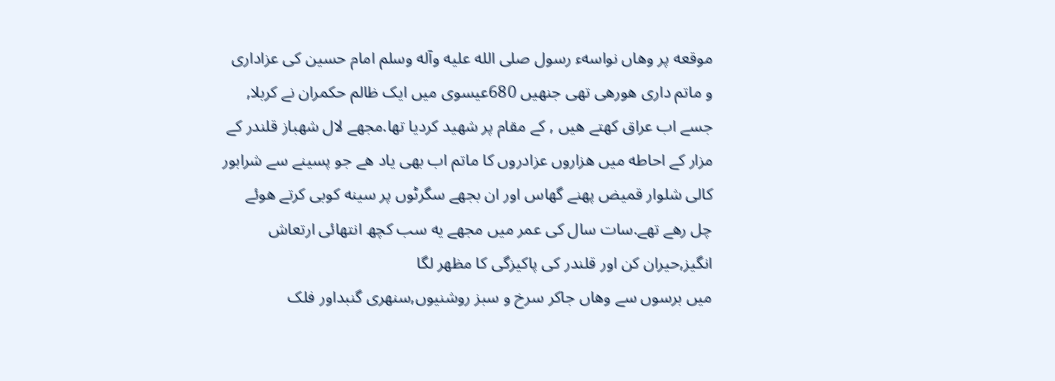موقعه پر وھاں نواسهء رسول صلی الله علیه وآله وسلم امام حسین کی عزاداری و ماتم داری ھورهی تھی جنھیں 680عیسوی میں ایک ظالم حکمران نے کربلا, جسے اب عراق کهتے ھیں , کے مقام پر شهید کردیا تھا.مجھے لال شهباز قلندر کے مزار کے احاطه میں ھزاروں عزادروں کا ماتم اب بھی یاد ھے جو پسینے سے شرابور کالی شلوار قمیض پهنے گھاس اور ان بجھے سگرٹوں پر سینه کوبی کرتے ھوئے چل رھے تھے.سات سال کی عمر میں مجھے یه سب کچھ انتهائی ارتعاش انگیز,حیران کن اور قلندر کی پاکیزگی کا مظهر لگا
میں برسوں سے وھاں جاکر سرخ و سبز روشنیوں,سنهری گنبداور فلک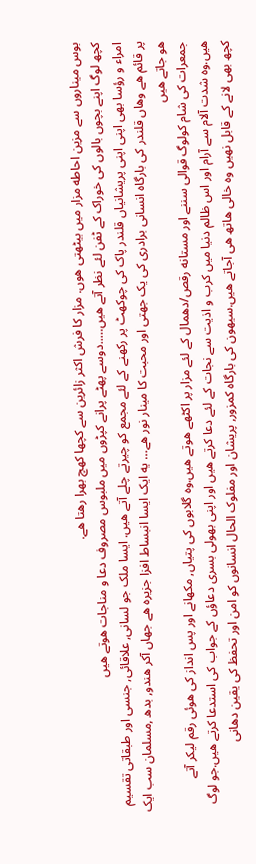بوس میناروں سے مزین احاطه مزار میں بیٹھتی ھوں. مزار کا فرش اکثر زائرین سے کچھا کھچ بھرا رهتا ھے.
کچھ لوگ اپنے بچوں بالوں کی خوراک کے ٹفن لئے نظر آتے ھیں…..دوسے پھٹے پرانے کپڑوں میں ملبوس مصروف دعا و مناجات ھوتے ھیں
امراء و رؤسا بھی اپنی اپنی پریشانیاں قلندر پاک کی چوکھٹ پر رکھنے کے لئے مجمع کو چیرتے چلے آتے ھیں. ایسا ملک جو لسانی, علاقائی, جنسی اور طبقاتی تقسیم پر قائم ھے وھاں قلندر کی بارگاه انسانی برادری کی یک جهتی اور محبت کا مینار نور ھے… یه ایک ایسا انبساط افزا جزیره ھے جهاں آکر هندو, بدھ ,مسلمان سب ایک ھو جاتے ھیں
جمعرات کی شام کولوگ قوالی سننے اور مستانه رقص/دھمال کے لئے مزار پر اکٹھے ھوتے ھیں.وه گلابوں کی پتیاں, مکھانے اور پس انداز کی ھوئی رقم لیکر آتے ھیں.وه شدت آلام سے آرام اور اس ظالم دنیا میں کرب و اذیت سے نجات کے لئے دعا کرتے ھیں اور اپنی بھولی بسری دعاؤں کے جواب کی استدعا کرتے ھیں.جو لوگ کچھ بھی لانے کے قابل نهیں وه خالی ھاتھ ھی آجاتے ھیں.سیهون کی بارگاه کمزور, پریشان اور مفلوک الحال انسانوں کو امن اور تحفظ کی یقین دھانی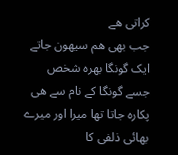کراتی ھے
جب بھی ھم سیهون جاتے ایک گونگا بهره شخص جسے گونگا کے نام سے هی پکاره جاتا تھا میرا اور میرے بھائی ذلفی کا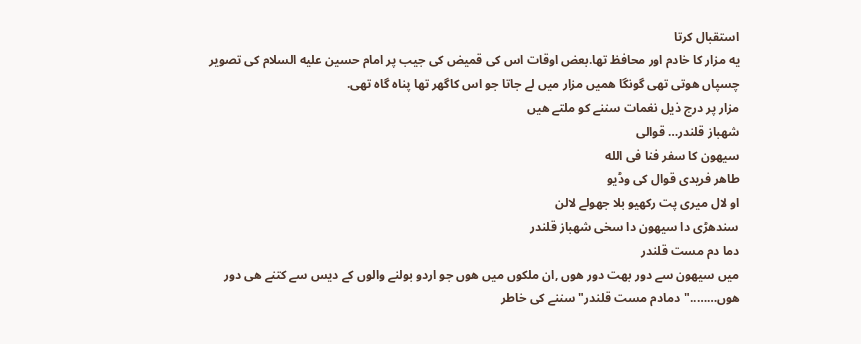استقبال کرتا
یه مزار کا خادم اور محافظ تھا.بعض اوقات اس کی قمیض کی جیب پر امام حسین علیه السلام کی تصویر چسپاں ھوتی تھی گونگا ھمیں مزار میں لے جاتا جو اس کاگھر تھا پناه گاه تھی.
مزار پر درج ذیل نغمات سننے کو ملتے ھیں
شهباز قلندر… قوالی
سیهون کا سفر فنا فی الله
طاھر فریدی قوال کی وڈیو
او لال میری پت رکھیو بلا جھولے لالن
سندھڑی دا سیهون دا سخی شهباز قلندر
دما دم مست قلندر
میں سیهون سے دور بهت دور ھوں ,ان ملکوں میں ھوں جو اردو بولنے والوں کے دیس سے کتنے ھی دور ھوں…….."دمادم مست قلندر" سننے کی خاطر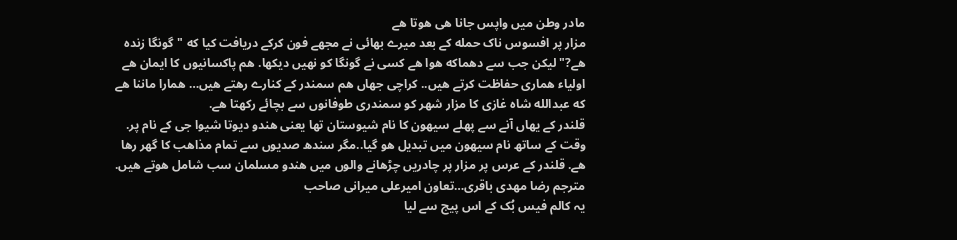مادر وطن میں واپس جانا هی هوتا ھے
مزار پر افسوس ناک حمله کے بعد میرے بھائی نے مجھے فون کرکے دریافت کیا که "گونگا زنده ھے?" لیکن جب سے دھماکه ھوا ھے کسی نے گونگا کو نهیں دیکھا. ھم پاکسانیوں کا ایمان ھے اولیاء ھماری حفاظت کرتے هیں.. کراچی جهاں ھم سمندر کے کنارے رهتے ھیں… ھمارا ماننا ھے که عبدالله شاه غازی کا مزار شهر کو سمندری طوفانوں سے بچائے رکھتا ھے.
قلندر کے یهاں آنے سے پهلے سیهون کا نام شیوستان تھا یعنی هندو دیوتا شیوا جی کے نام پر. وقت کے ساتھ نام سیهون میں تبدیل ھو گیا..مگر سندھ صدیوں سے تمام مذاھب کا گھر رھا ھے. قلندر کے عرس پر مزار پر چادریں چڑھانے والوں میں ھندو مسلمان سب شامل ھوتے ھیں.
مترجم رضا مهدی باقری…تعاون امیرعلی میرانی صاحب
یہ کالم فیس بُک کے اس پیج سے لیا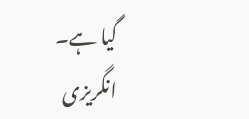گیا ہے۔
انگریزی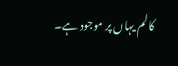کالم یہاں پر موجود ہے۔